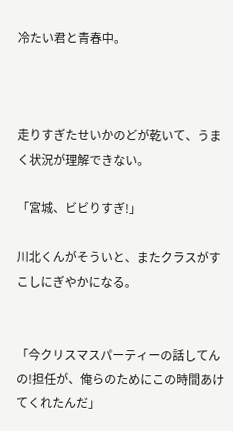冷たい君と青春中。



走りすぎたせいかのどが乾いて、うまく状況が理解できない。

「宮城、ビビりすぎ!」

川北くんがそういと、またクラスがすこしにぎやかになる。


「今クリスマスパーティーの話してんの!担任が、俺らのためにこの時間あけてくれたんだ」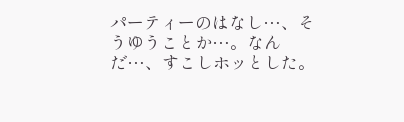パーティーのはなし…、そうゆうことか…。なんだ…、すこしホッとした。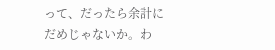って、だったら余計にだめじゃないか。わ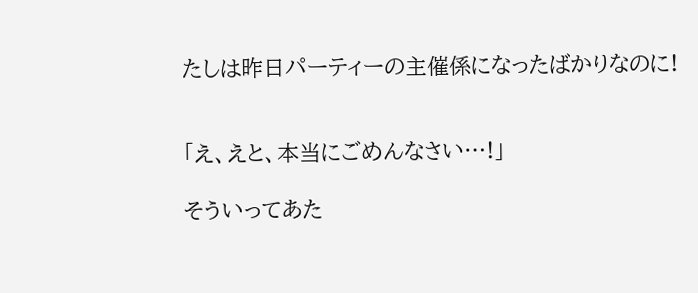たしは昨日パーティーの主催係になったばかりなのに!


「え、えと、本当にごめんなさい…!」

そういってあた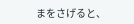まをさげると、